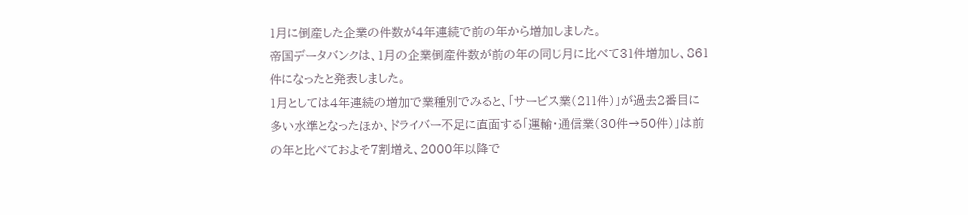1月に倒産した企業の件数が4年連続で前の年から増加しました。
帝国データバンクは、1月の企業倒産件数が前の年の同じ月に比べて31件増加し、861件になったと発表しました。
1月としては4年連続の増加で業種別でみると、「サービス業(211件)」が過去2番目に多い水準となったほか、ドライバー不足に直面する「運輸・通信業(30件→50件)」は前の年と比べておよそ7割増え、2000年以降で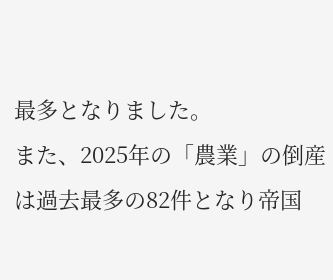最多となりました。
また、2025年の「農業」の倒産は過去最多の82件となり帝国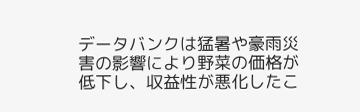データバンクは猛暑や豪雨災害の影響により野菜の価格が低下し、収益性が悪化したこ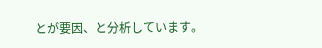とが要因、と分析しています。